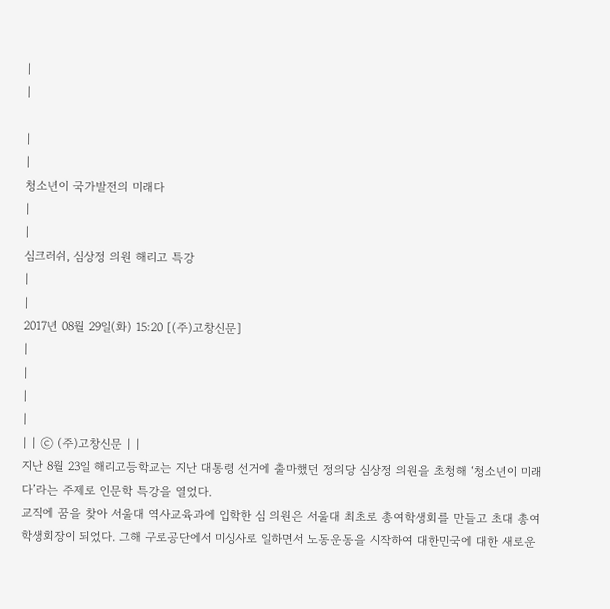|
|

|
|
청소년이 국가발전의 미래다
|
|
심크러쉬, 심상정 의원 해리고 특강
|
|
2017년 08월 29일(화) 15:20 [(주)고창신문]
|
|
|
|
| | ⓒ (주)고창신문 | |
지난 8월 23일 해리고등학교는 지난 대통령 선거에 출마했던 정의당 심상정 의원을 초청해 ‘청소년이 미래다’라는 주제로 인문학 특강을 열었다.
교직에 꿈을 찾아 서울대 역사교육과에 입학한 심 의원은 서울대 최초로 총여학생회를 만들고 초대 총여학생회장이 되었다. 그해 구로공단에서 미싱사로 일하면서 노동운동을 시작하여 대한민국에 대한 새로운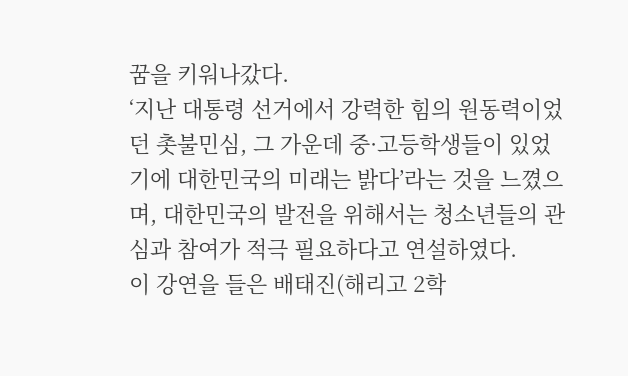꿈을 키워나갔다.
‘지난 대통령 선거에서 강력한 힘의 원동력이었던 촛불민심, 그 가운데 중·고등학생들이 있었기에 대한민국의 미래는 밝다’라는 것을 느꼈으며, 대한민국의 발전을 위해서는 청소년들의 관심과 참여가 적극 필요하다고 연설하였다.
이 강연을 들은 배태진(해리고 2학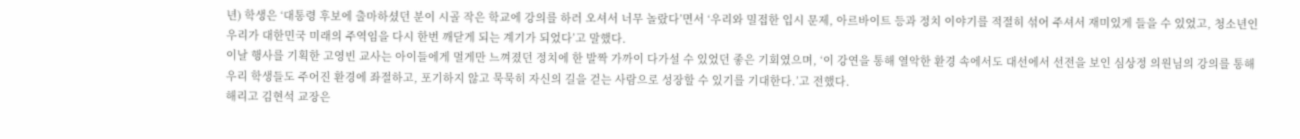년) 학생은 ‘대통령 후보에 출마하셨던 분이 시골 작은 학교에 강의를 하러 오셔서 너무 놀랐다’면서 ‘우리와 밀접한 입시 문제, 아르바이트 등과 정치 이야기를 적절히 섞어 주셔서 재미있게 들을 수 있었고, 청소년인 우리가 대한민국 미래의 주역임을 다시 한번 깨닫게 되는 계기가 되었다’고 말했다.
이날 행사를 기획한 고영빈 교사는 아이들에게 멀게만 느껴졌던 정치에 한 발짝 가까이 다가설 수 있었던 좋은 기회였으며, ‘이 강연을 통해 열악한 환경 속에서도 대선에서 선전을 보인 심상정 의원님의 강의를 통해 우리 학생들도 주어진 환경에 좌절하고, 포기하지 않고 묵묵히 자신의 길을 걷는 사람으로 성장할 수 있기를 기대한다.’고 전했다.
해리고 김현석 교장은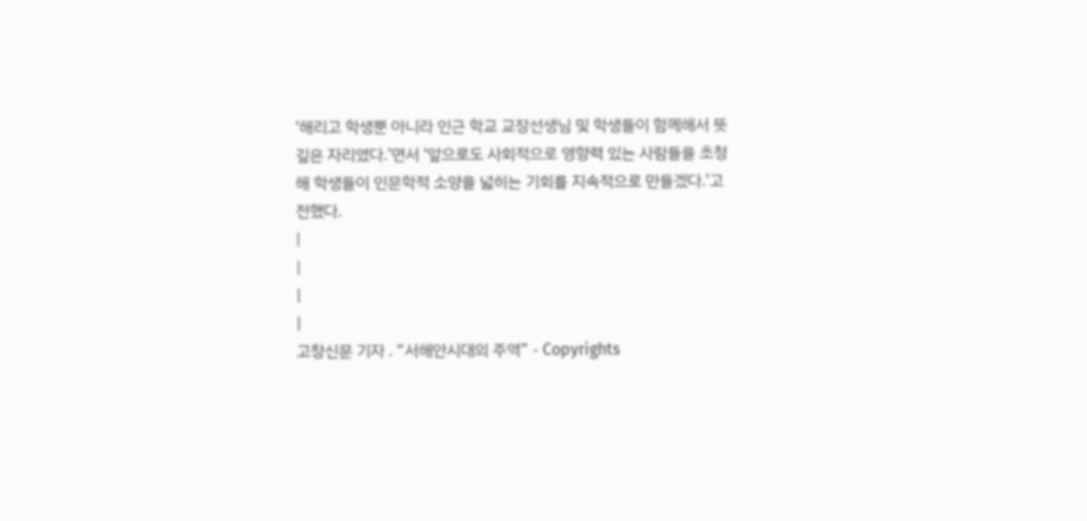‘해리고 학생뿐 아니라 인근 학교 교장선생님 및 학생들이 함께해서 뜻깊은 자리였다.’면서 ‘앞으로도 사회적으로 영향력 있는 사람들을 초청해 학생들이 인문학적 소양을 넓히는 기회를 지속적으로 만들겠다.’고 전했다.
|
|
|
|
고창신문 기자 . “서해안시대의 주역” - Copyrights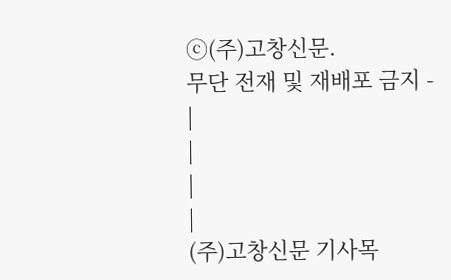ⓒ(주)고창신문.
무단 전재 및 재배포 금지 -
|
|
|
|
(주)고창신문 기사목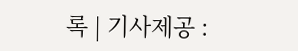록 | 기사제공 :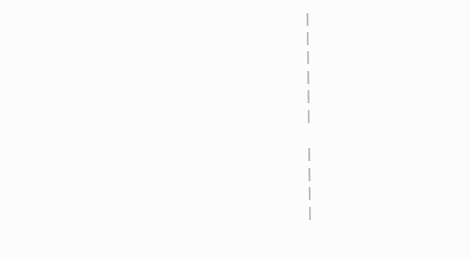|
|
|
|
|
|

|
|
|
|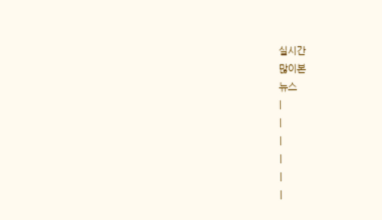실시간
많이본
뉴스
|
|
|
|
|
|